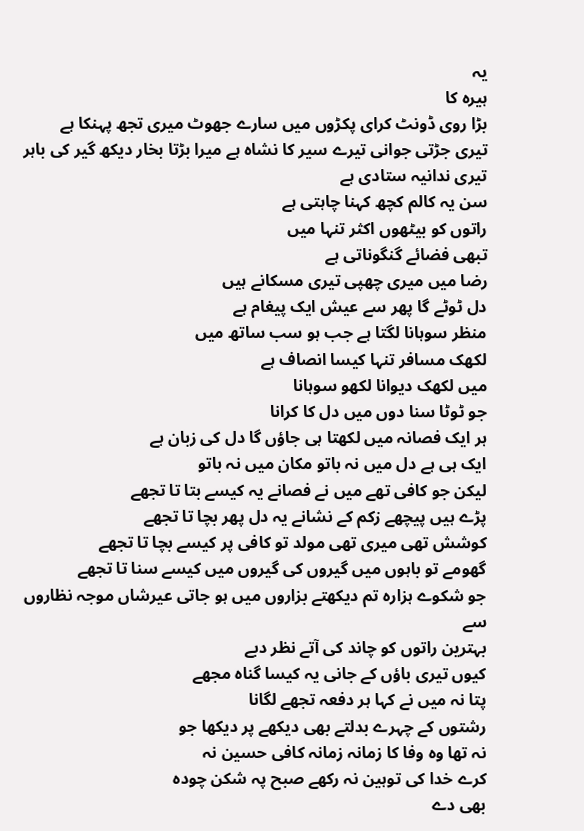یہ
ہیرہ کا
بڑا روی ڈونٹ کرای پکڑوں میں سارے جھوٹ میری تجھ پہنکا ہے
تیری جڑتی جوانی تیرے سیر کا نشاہ ہے میرا بڑتا بخار دیکھ گیر کی باہر
تیری ندانیہ ستادی ہے
سن یہ کالم کچھ کہنا چاہتی ہے
راتوں کو بیٹھوں اکثر تنہا میں
تبھی فضائے گنگوناتی ہے
رضا میں میری چھپی تیری مسکانے ہیں
دل ٹوٹے گا پھر سے عیش ایک پیغام ہے
منظر سوہانا لگتا ہے جب ہو سب ساتھ میں
لکھک مسافر تنہا کیسا انصاف ہے
میں لکھک دیوانا لکھو سوہانا
جو ٹوٹا سنا دوں میں دل کا کرانا
ہر ایک فصانہ میں لکھتا ہی جاؤں گا دل کی زبان ہے
ایک ہی ہے دل میں نہ باتو مکان میں نہ باتو
لیکن جو کافی تھے میں نے فصانے یہ کیسے بتا تا تجھے
پڑے ہیں پیچھے زکم کے نشانے یہ دل پھر بچا تا تجھے
کوشش تھی میری تھی مولد تو کافی پر کیسے بچا تا تجھے
گھومے تو باہوں میں گیروں کی گیروں میں کیسے سنا تا تجھے
جو شکوے ہزارہ تم دیکھتے بزاروں میں ہو جاتی عیرشاں موجہ نظاروں سے
بہترین راتوں کو چاند کی آتے نظر دبے
کیوں تیری باؤں کے جانی یہ کیسا گناہ مجھے
پتا نہ میں نے کہا ہر دفعہ تجھے لگانا
رشتوں کے چہرے بدلتے بھی دیکھے پر دیکھا جو
نہ تھا وہ وفا کا زمانہ زمانہ کافی حسین نہ
کرے خدا کی توہین نہ رکھے صبح پہ شکن چودہ
بھی دے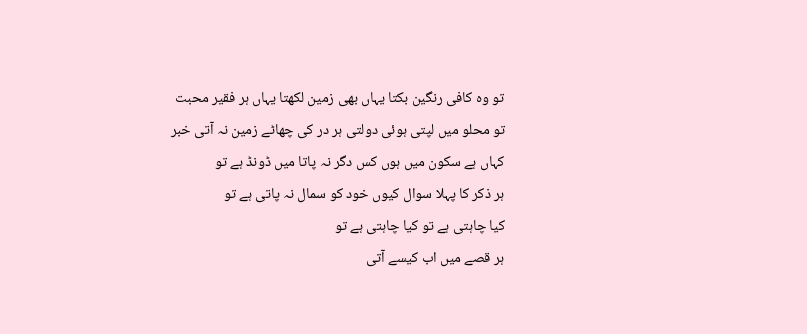تو وہ کافی رنگین بکتا یہاں بھی زمین لکھتا یہاں ہر فقیر محبت
تو محلو میں لپتی ہوئی دولتی ہر در کی چھاٹے زمین نہ آتی خبر
کہاں ہے سکون میں ہوں کس دگر نہ پاتا میں ڈونڈ ہے تو
ہر ذکر کا پہلا سوال کیوں خود کو سمال نہ پاتی ہے تو
کیا چاہتی ہے تو کیا چاہتی ہے تو
ہر قصے میں اب کیسے آتی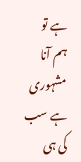ہے تو
ہم آنا مشہوری ہے سب کی ہی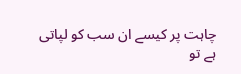چاہت پر کیسے ان سب کو لپاتی ہے تو